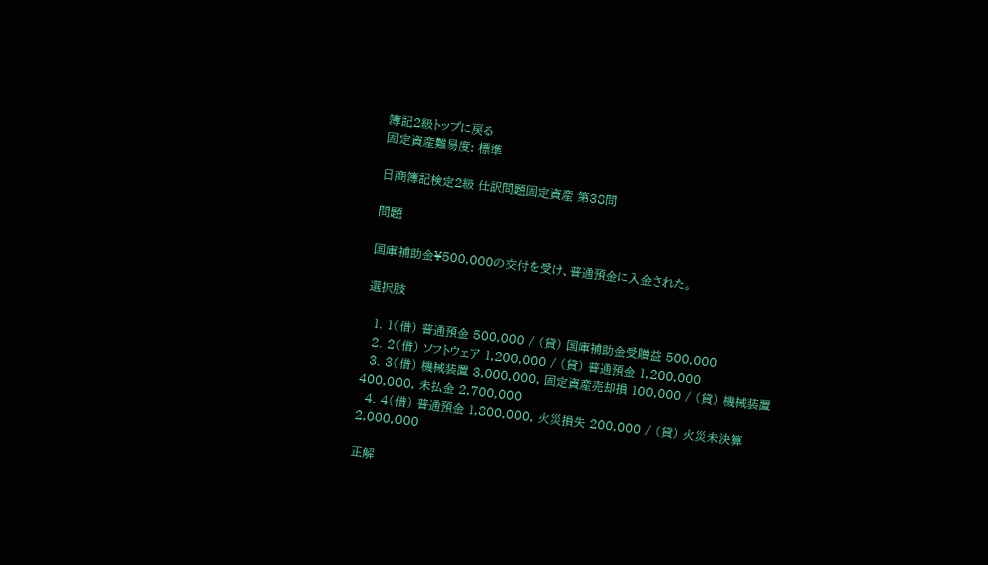簿記2級トップに戻る
固定資産難易度: 標準

日商簿記検定2級 仕訳問題固定資産 第38問

問題

国庫補助金¥500,000の交付を受け、普通預金に入金された。

選択肢

  1. 1(借) 普通預金 500,000 / (貸) 国庫補助金受贈益 500,000
  2. 2(借) ソフトウェア 1,200,000 / (貸) 普通預金 1,200,000
  3. 3(借) 機械装置 3,000,000, 固定資産売却損 100,000 / (貸) 機械装置 400,000, 未払金 2,700,000
  4. 4(借) 普通預金 1,800,000, 火災損失 200,000 / (貸) 火災未決算 2,000,000

正解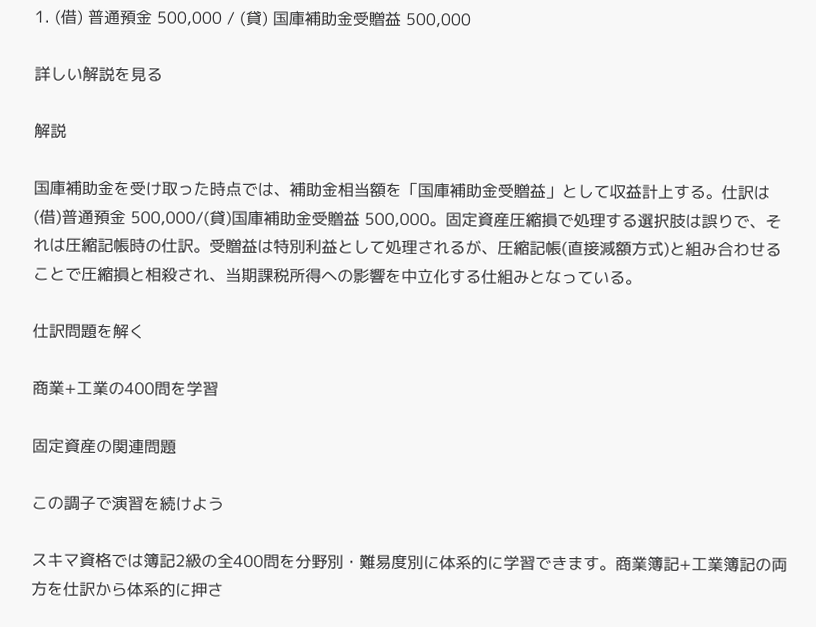1. (借) 普通預金 500,000 / (貸) 国庫補助金受贈益 500,000

詳しい解説を見る

解説

国庫補助金を受け取った時点では、補助金相当額を「国庫補助金受贈益」として収益計上する。仕訳は(借)普通預金 500,000/(貸)国庫補助金受贈益 500,000。固定資産圧縮損で処理する選択肢は誤りで、それは圧縮記帳時の仕訳。受贈益は特別利益として処理されるが、圧縮記帳(直接減額方式)と組み合わせることで圧縮損と相殺され、当期課税所得への影響を中立化する仕組みとなっている。

仕訳問題を解く

商業+工業の400問を学習

固定資産の関連問題

この調子で演習を続けよう

スキマ資格では簿記2級の全400問を分野別・難易度別に体系的に学習できます。商業簿記+工業簿記の両方を仕訳から体系的に押さ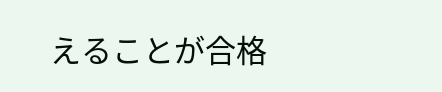えることが合格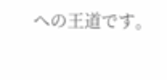への王道です。